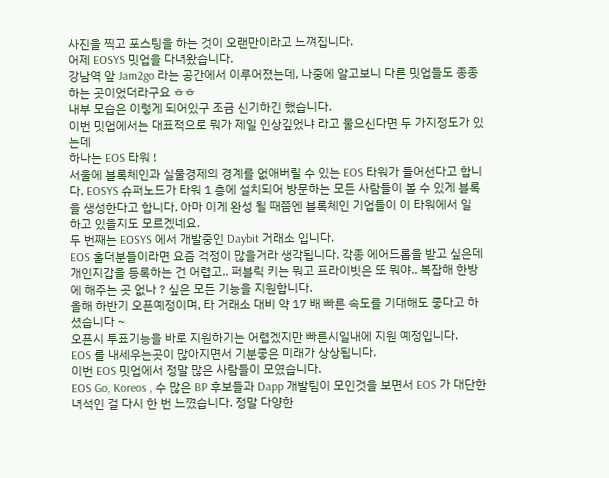사진을 찍고 포스팅을 하는 것이 오랜만이라고 느껴집니다.
어제 EOSYS 밋업을 다녀왔습니다.
강남역 앞 Jam2go 라는 공간에서 이루어졌는데, 나중에 알고보니 다른 밋업들도 종종 하는 곳이었더라구요 ㅎㅎ
내부 모습은 이렇게 되어있구 조금 신기하긴 했습니다.
이번 밋업에서는 대표적으로 뭐가 제일 인상깊었냐 라고 물으신다면 두 가지정도가 있는데
하나는 EOS 타워 !
서울에 블록체인과 실물경제의 경계를 없애버릴 수 있는 EOS 타워가 들어선다고 합니다. EOSYS 슈퍼노드가 타워 1 층에 설치되어 방문하는 모든 사람들이 볼 수 있게 블록을 생성한다고 합니다. 아마 이게 완성 될 때쯤엔 블록체인 기업들이 이 타워에서 일 하고 있을지도 모르겠네요.
두 번째는 EOSYS 에서 개발중인 Daybit 거래소 입니다.
EOS 홀더분들이라면 요즘 걱정이 많을거라 생각됩니다. 각종 에어드롭을 받고 싶은데 개인지갑을 등록하는 건 어렵고.. 퍼블릭 키는 뭐고 프라이빗은 또 뭐야.. 복잡해 한방에 해주는 곳 없나 ? 싶은 모든 기능을 지원합니다.
올해 하반기 오픈예정이며, 타 거래소 대비 약 17 배 빠른 속도를 기대해도 좋다고 하셨습니다 ~
오픈시 투표기능을 바로 지원하기는 어렵겠지만 빠른시일내에 지원 예정입니다.
EOS 를 내세우는곳이 많아지면서 기분좋은 미래가 상상됩니다.
이번 EOS 밋업에서 정말 많은 사람들이 모였습니다.
EOS Go, Koreos , 수 많은 BP 후보들과 Dapp 개발팀이 모인것을 보면서 EOS 가 대단한 녀석인 걸 다시 한 번 느꼈습니다. 정말 다양한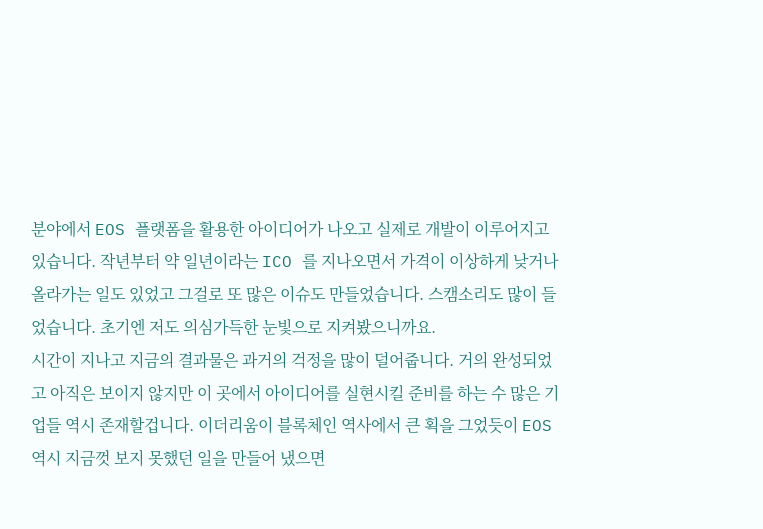분야에서 EOS 플랫폼을 활용한 아이디어가 나오고 실제로 개발이 이루어지고 있습니다. 작년부터 약 일년이라는 ICO 를 지나오면서 가격이 이상하게 낮거나 올라가는 일도 있었고 그걸로 또 많은 이슈도 만들었습니다. 스캠소리도 많이 들었습니다. 초기엔 저도 의심가득한 눈빛으로 지켜봤으니까요.
시간이 지나고 지금의 결과물은 과거의 걱정을 많이 덜어줍니다. 거의 완성되었고 아직은 보이지 않지만 이 곳에서 아이디어를 실현시킬 준비를 하는 수 많은 기업들 역시 존재할겁니다. 이더리움이 블록체인 역사에서 큰 획을 그었듯이 EOS 역시 지금껏 보지 못했던 일을 만들어 냈으면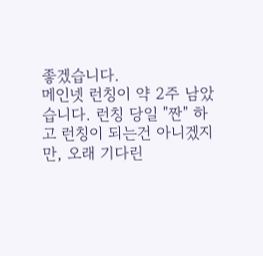좋겠습니다.
메인넷 런칭이 약 2주 남았습니다. 런칭 당일 "짠" 하고 런칭이 되는건 아니겠지만, 오래 기다린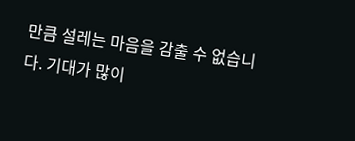만큼 설레는 마음을 감출 수 없습니다. 기대가 많이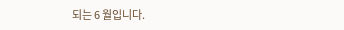되는 6 월입니다.